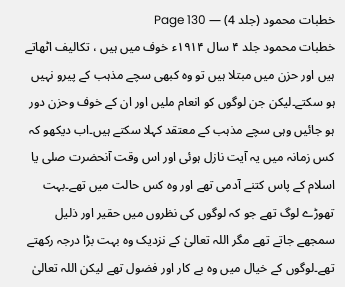خطبات محمود (جلد 4) — Page 130
خطبات محمود جلد ۴ سال ۱۹۱۴ء خوف میں ہیں ، تکالیف اٹھاتے ہیں اور حزن میں مبتلا ہیں تو وہ کبھی سچے مذہب کے پیرو نہیں ہو سکتے۔لیکن جن لوگوں کو انعام ملیں اور ان کے خوف وحزن دور ہو جائیں وہی سچے مذہب کے معتقد کہلا سکتے ہیں۔اب دیکھو کہ کس زمانہ میں یہ آیت نازل ہوئی اور اس وقت آنحضرت صلی یا اسلام کے پاس کتنے آدمی تھے اور وہ کس حالت میں تھے۔بہت تھوڑے لوگ تھے جو کہ لوگوں کی نظروں میں حقیر اور ذلیل سمجھے جاتے تھے مگر اللہ تعالیٰ کے نزدیک وہ بہت بڑا درجہ رکھتے تھے۔لوگوں کے خیال میں وہ بے کار اور فضول تھے لیکن اللہ تعالیٰ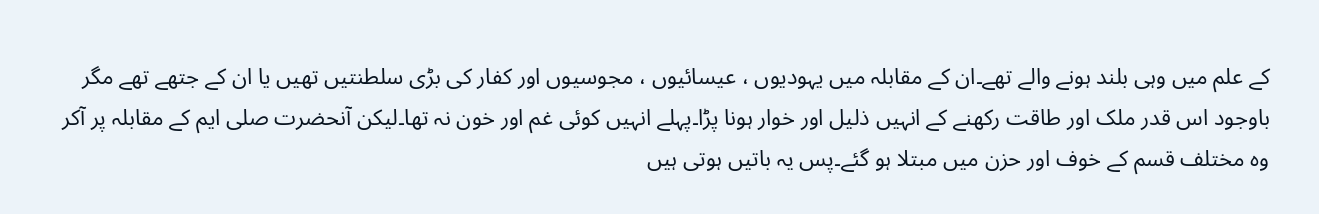کے علم میں وہی بلند ہونے والے تھے۔ان کے مقابلہ میں یہودیوں ، عیسائیوں ، مجوسیوں اور کفار کی بڑی سلطنتیں تھیں یا ان کے جتھے تھے مگر باوجود اس قدر ملک اور طاقت رکھنے کے انہیں ذلیل اور خوار ہونا پڑا۔پہلے انہیں کوئی غم اور خون نہ تھا۔لیکن آنحضرت صلی ایم کے مقابلہ پر آکر وہ مختلف قسم کے خوف اور حزن میں مبتلا ہو گئے۔پس یہ باتیں ہوتی ہیں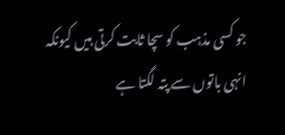جو کسی مذہب کو سچا ثابت کرتی ہیں کیونکہ انہی باتوں سے پتہ لگتا ہے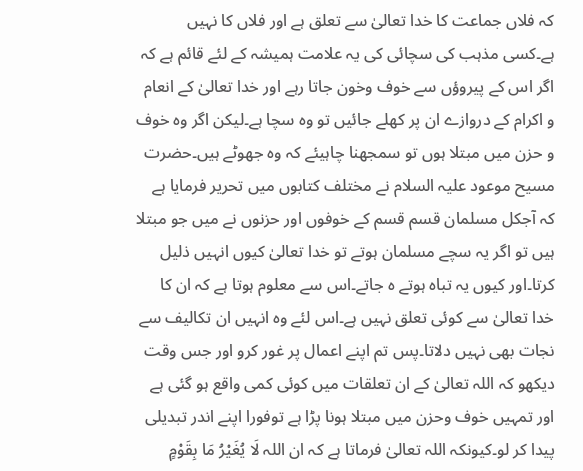کہ فلاں جماعت کا خدا تعالیٰ سے تعلق ہے اور فلاں کا نہیں ہے۔کسی مذہب کی سچائی کی یہ علامت ہمیشہ کے لئے قائم ہے کہ اگر اس کے پیروؤں سے خوف وخون جاتا رہے اور خدا تعالیٰ کے انعام و اکرام کے دروازے ان پر کھلے جائیں تو وہ سچا ہے۔لیکن اگر وہ خوف و حزن میں مبتلا ہوں تو سمجھنا چاہیئے کہ وہ جھوٹے ہیں۔حضرت مسیح موعود علیہ السلام نے مختلف کتابوں میں تحریر فرمایا ہے کہ آجکل مسلمان قسم قسم کے خوفوں اور حزنوں نے میں جو مبتلا ہیں تو اگر یہ سچے مسلمان ہوتے تو خدا تعالیٰ کیوں انہیں ذلیل کرتا۔اور کیوں یہ تباہ ہوتے ہ جاتے۔اس سے معلوم ہوتا ہے کہ ان کا خدا تعالیٰ سے کوئی تعلق نہیں ہے۔اس لئے وہ انہیں ان تکالیف سے نجات بھی نہیں دلاتا۔پس تم اپنے اعمال پر غور کرو اور جس وقت دیکھو کہ اللہ تعالیٰ کے ان تعلقات میں کوئی کمی واقع ہو گئی ہے اور تمہیں خوف وحزن میں مبتلا ہونا پڑا ہے توفورا اپنے اندر تبدیلی پیدا کر لو۔کیونکہ اللہ تعالیٰ فرماتا ہے کہ ان اللہ لَا يُغَيْرُ مَا بِقَوْمٍ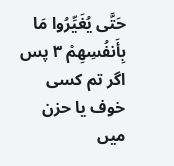حَتَّى يُغَيِّرُوا مَا بِأَنفُسِهِمْ ۳ پس اگر تم کسی خوف یا حزن میں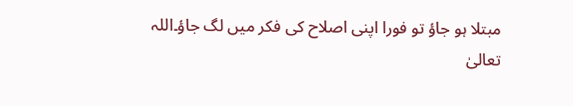مبتلا ہو جاؤ تو فورا اپنی اصلاح کی فکر میں لگ جاؤ۔اللہ تعالیٰ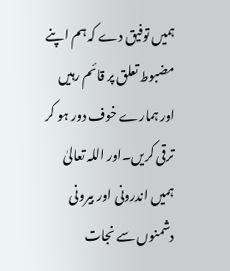ہمیں توفیق دے کہ ہم اپنے مضبوط تعلق پر قائم رہیں اور ہمارے خوف دور ہو کر ترقی کریں۔اور اللہ تعالیٰ ہمیں اندرونی اور بیرونی دشمنوں سے نجات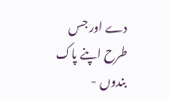دے اور جس طرح اپنے پاک بندوں -